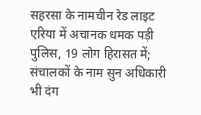सहरसा के नामचीन रेड लाइट एरिया में अचानक धमक पड़ी पुलिस, 19 लोग हिरासत में; संचालकों के नाम सुन अधिकारी भी दंग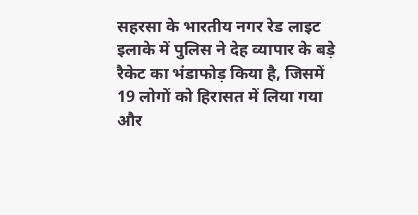सहरसा के भारतीय नगर रेड लाइट इलाके में पुलिस ने देह व्यापार के बड़े रैकेट का भंडाफोड़ किया है, जिसमें 19 लोगों को हिरासत में लिया गया और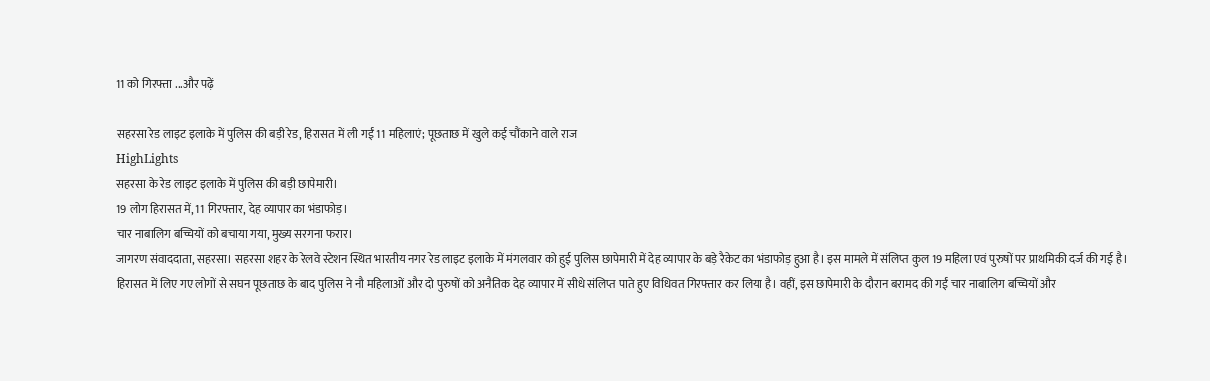11 को गिरफ्ता ...और पढ़ें

सहरसा रेड लाइट इलाके में पुलिस की बड़ी रेड, हिरासत में ली गईं 11 महिलाएं; पूछताछ में खुले कई चौंकाने वाले राज
HighLights
सहरसा के रेड लाइट इलाके में पुलिस की बड़ी छापेमारी।
19 लोग हिरासत में, 11 गिरफ्तार, देह व्यापार का भंडाफोड़।
चार नाबालिग बच्चियों को बचाया गया, मुख्य सरगना फरार।
जागरण संवाददाता, सहरसा। सहरसा शहर के रेलवे स्टेशन स्थित भारतीय नगर रेड लाइट इलाके में मंगलवार को हुई पुलिस छापेमारी में देह व्यापार के बड़े रैकेट का भंडाफोड़ हुआ है। इस मामले में संलिप्त कुल 19 महिला एवं पुरुषों पर प्राथमिकी दर्ज की गई है।
हिरासत में लिए गए लोगों से सघन पूछताछ के बाद पुलिस ने नौ महिलाओं और दो पुरुषों को अनैतिक देह व्यापार में सीधे संलिप्त पाते हुए विधिवत गिरफ्तार कर लिया है। वहीं, इस छापेमारी के दौरान बरामद की गईं चार नाबालिग बच्चियों और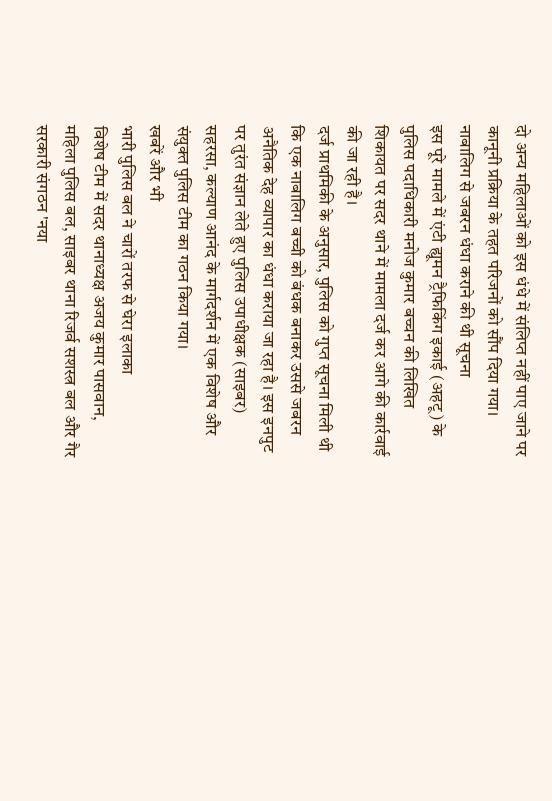दो अन्य महिलाओं को इस धंधे में संलिप्त नहीं पाए जाने पर कानूनी प्रक्रिया के तहत परिजनों को सौंप दिया गया।
नाबालिग से जबरन धंधा कराने की थी सूचना
इस पूरे मामले में एंटी ह्यूमन ट्रैफिकिंग इकाई (अहटू) के पुलिस पदाधिकारी मनोज कुमार बच्चन की लिखित शिकायत पर सदर थाने में मामला दर्ज कर आगे की कार्रवाई की जा रही है।
दर्ज प्राथमिकी के अनुसार, पुलिस को गुप्त सूचना मिली थी कि एक नाबालिग बच्ची को बंधक बनाकर उससे जबरन अनैतिक देह व्यापार का धंधा कराया जा रहा है। इस इनपुट पर तुरंत संज्ञान लेते हुए पुलिस उपाधीक्षक (साइबर) सहरसा, कल्याण आनंद के मार्गदर्शन में एक विशेष और संयुक्त पुलिस टीम का गठन किया गया।
खबरें और भी
भारी पुलिस बल ने चारों तरफ से घेरा इलाका
विशेष टीम में सदर थानाध्यक्ष अजय कुमार पासवान, महिला पुलिस बल, साइबर थाना रिजर्व सशस्त्र बल और गैर सरकारी संगठन 'नया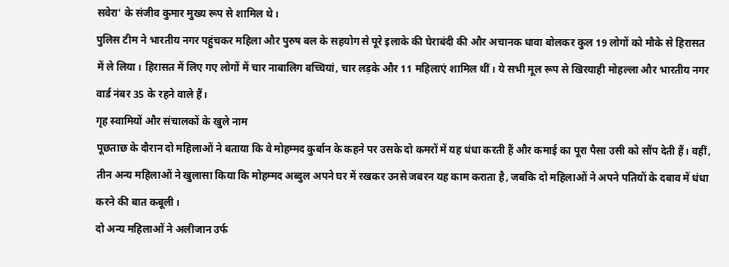सवेरा' के संजीव कुमार मुख्य रूप से शामिल थे।
पुलिस टीम ने भारतीय नगर पहुंचकर महिला और पुरुष बल के सहयोग से पूरे इलाके की घेराबंदी की और अचानक धावा बोलकर कुल 19 लोगों को मौके से हिरासत में ले लिया। हिरासत में लिए गए लोगों में चार नाबालिग बच्चियां, चार लड़के और 11 महिलाएं शामिल थीं। ये सभी मूल रूप से खिरयाही मोहल्ला और भारतीय नगर वार्ड नंबर 35 के रहने वाले हैं।
गृह स्वामियों और संचालकों के खुले नाम
पूछताछ के दौरान दो महिलाओं ने बताया कि वे मोहम्मद कुर्बान के कहने पर उसके दो कमरों में यह धंधा करती हैं और कमाई का पूरा पैसा उसी को सौंप देती हैं। वहीं, तीन अन्य महिलाओं ने खुलासा किया कि मोहम्मद अब्दुल अपने घर में रखकर उनसे जबरन यह काम कराता है, जबकि दो महिलाओं ने अपने पतियों के दबाव में धंधा करने की बात कबूली।
दो अन्य महिलाओं ने अलीजान उर्फ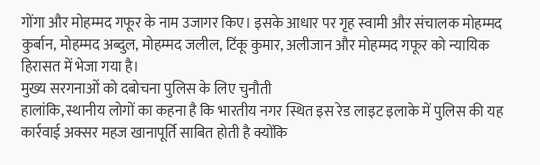गोंगा और मोहम्मद गफूर के नाम उजागर किए। इसके आधार पर गृह स्वामी और संचालक मोहम्मद कुर्बान, मोहम्मद अब्दुल, मोहम्मद जलील, टिंकू कुमार, अलीजान और मोहम्मद गफूर को न्यायिक हिरासत में भेजा गया है।
मुख्य सरगनाओं को दबोचना पुलिस के लिए चुनौती
हालांकि, स्थानीय लोगों का कहना है कि भारतीय नगर स्थित इस रेड लाइट इलाके में पुलिस की यह कार्रवाई अक्सर महज खानापूर्ति साबित होती है क्योंकि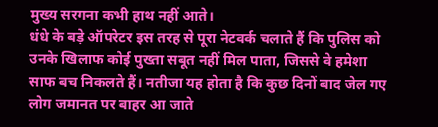मुख्य सरगना कभी हाथ नहीं आते।
धंधे के बड़े ऑपरेटर इस तरह से पूरा नेटवर्क चलाते हैं कि पुलिस को उनके खिलाफ कोई पुख्ता सबूत नहीं मिल पाता, जिससे वे हमेशा साफ बच निकलते हैं। नतीजा यह होता है कि कुछ दिनों बाद जेल गए लोग जमानत पर बाहर आ जाते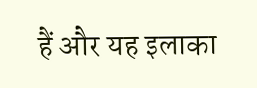हैं और यह इलाका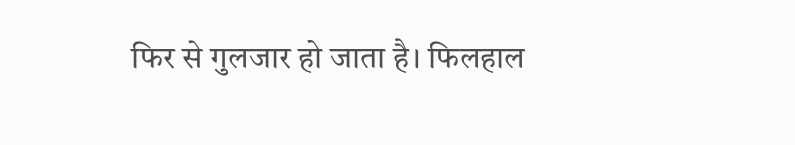फिर से गुलजार हो जाता है। फिलहाल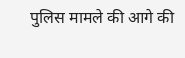पुलिस मामले की आगे की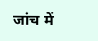जांच में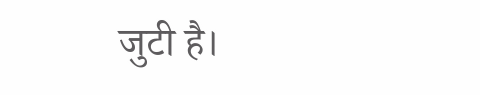जुटी है।